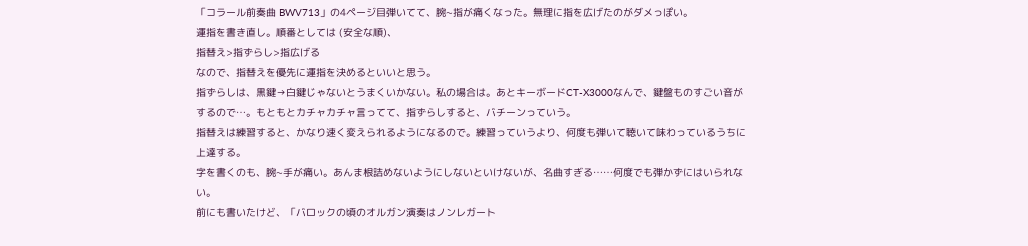「コラール前奏曲 BWV713」の4ページ目弾いてて、腕~指が痛くなった。無理に指を広げたのがダメっぽい。
運指を書き直し。順番としては (安全な順)、
指替え>指ずらし>指広げる
なので、指替えを優先に運指を決めるといいと思う。
指ずらしは、黒鍵→白鍵じゃないとうまくいかない。私の場合は。あとキーボードCT-X3000なんで、鍵盤ものすごい音がするので…。もともとカチャカチャ言ってて、指ずらしすると、バチーンっていう。
指替えは練習すると、かなり速く変えられるようになるので。練習っていうより、何度も弾いて聴いて味わっているうちに上達する。
字を書くのも、腕~手が痛い。あんま根詰めないようにしないといけないが、名曲すぎる……何度でも弾かずにはいられない。
前にも書いたけど、「バロックの頃のオルガン演奏はノンレガート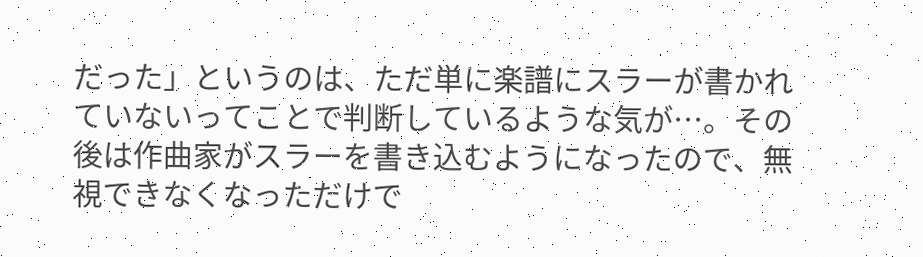だった」というのは、ただ単に楽譜にスラーが書かれていないってことで判断しているような気が…。その後は作曲家がスラーを書き込むようになったので、無視できなくなっただけで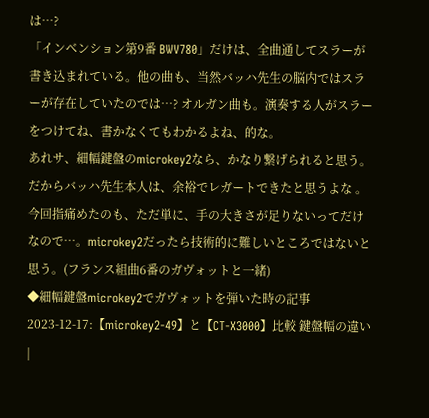は…?
「インベンション第9番 BWV780」だけは、全曲通してスラーが書き込まれている。他の曲も、当然バッハ先生の脳内ではスラーが存在していたのでは…? オルガン曲も。演奏する人がスラーをつけてね、書かなくてもわかるよね、的な。
あれサ、細幅鍵盤のmicrokey2なら、かなり繋げられると思う。だからバッハ先生本人は、余裕でレガートできたと思うよな 。
今回指痛めたのも、ただ単に、手の大きさが足りないってだけなので…。microkey2だったら技術的に難しいところではないと思う。(フランス組曲6番のガヴォットと一緒)
◆細幅鍵盤microkey2でガヴォットを弾いた時の記事
2023-12-17:【microkey2-49】と【CT-X3000】比較 鍵盤幅の違い|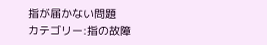指が届かない問題
カテゴリー:指の故障